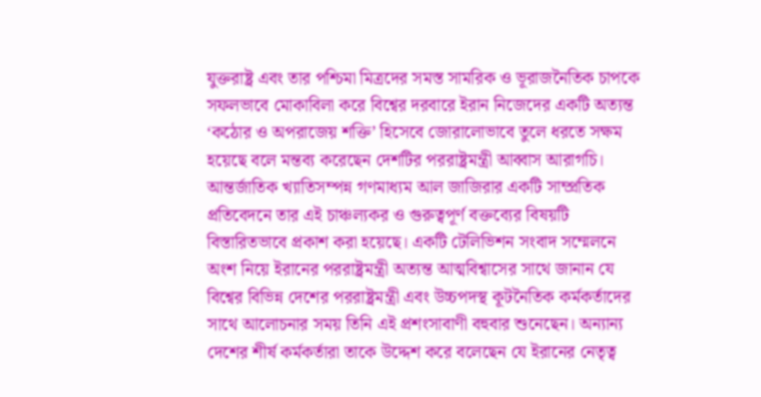যুক্তরাষ্ট্র এবং তার পশ্চিমা মিত্রদের সমস্ত সামরিক ও ভূরাজনৈতিক চাপকে সফলভাবে মোকাবিলা করে বিশ্বের দরবারে ইরান নিজেদের একটি অত্যন্ত ‘কঠোর ও অপরাজেয় শক্তি’ হিসেবে জোরালোভাবে তুলে ধরতে সক্ষম হয়েছে বলে মন্তব্য করেছেন দেশটির পররাষ্ট্রমন্ত্রী আব্বাস আরাগচি। আন্তর্জাতিক খ্যাতিসম্পন্ন গণমাধ্যম আল জাজিরার একটি সাম্প্রতিক প্রতিবেদনে তার এই চাঞ্চল্যকর ও গুরুত্বপূর্ণ বক্তব্যের বিষয়টি বিস্তারিতভাবে প্রকাশ করা হয়েছে। একটি টেলিভিশন সংবাদ সম্মেলনে অংশ নিয়ে ইরানের পররাষ্ট্রমন্ত্রী অত্যন্ত আত্মবিশ্বাসের সাথে জানান যে বিশ্বের বিভিন্ন দেশের পররাষ্ট্রমন্ত্রী এবং উচ্চপদস্থ কূটনৈতিক কর্মকর্তাদের সাথে আলোচনার সময় তিনি এই প্রশংসাবাণী বহুবার শুনেছেন। অন্যান্য দেশের শীর্ষ কর্মকর্তারা তাকে উদ্দেশ করে বলেছেন যে ইরানের নেতৃত্ব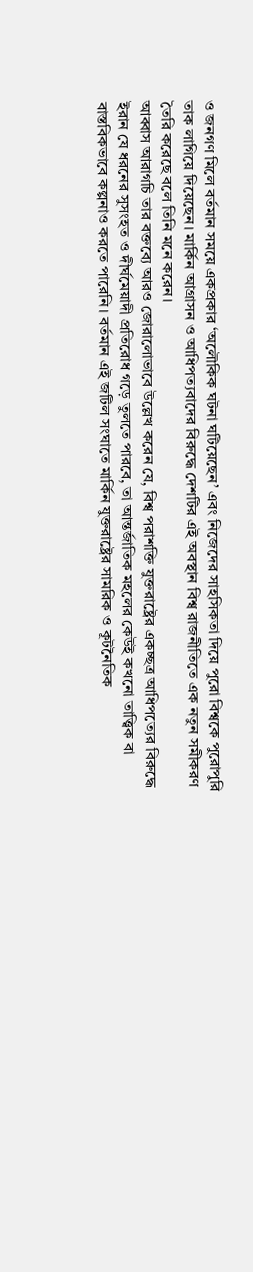ও জনগণ মিলে বর্তমান সময়ে একপ্রকার ‘অলৌকিক ঘটনা ঘটিয়েছেন’ এবং নিজেদের সাহসিকতা দিয়ে পুরো বিশ্বকে পুরোপুরি তাক লাগিয়ে দিয়েছেন। মার্কিন আগ্রাসন ও আধিপত্যবাদের বিরুদ্ধে দেশটির এই অবস্থান বিশ্ব রাজনীতিতে এক নতুন সমীকরণ তৈরি করেছে বলে তিনি মনে করেন।
আব্বাস আরাগচি তার বক্তব্যে আরও জোরালোভাবে উল্লেখ করেন যে, বিশ্ব পরাশক্তি যুক্তরাষ্ট্রের একচ্ছত্র আধিপত্যের বিরুদ্ধে ইরান যে ধরনের সুসংহত ও দীর্ঘমেয়াদী প্রতিরোধ গড়ে তুলতে পারবে, তা আন্তর্জাতিক মহলের কেউই কখনো তাত্ত্বিক বা বাস্তবিকভাবে কল্পনাও করতে পারেনি। বর্তমান এই জটিল সংঘাতে মার্কিন যুক্তরাষ্ট্রের সামরিক ও কূটনৈতিক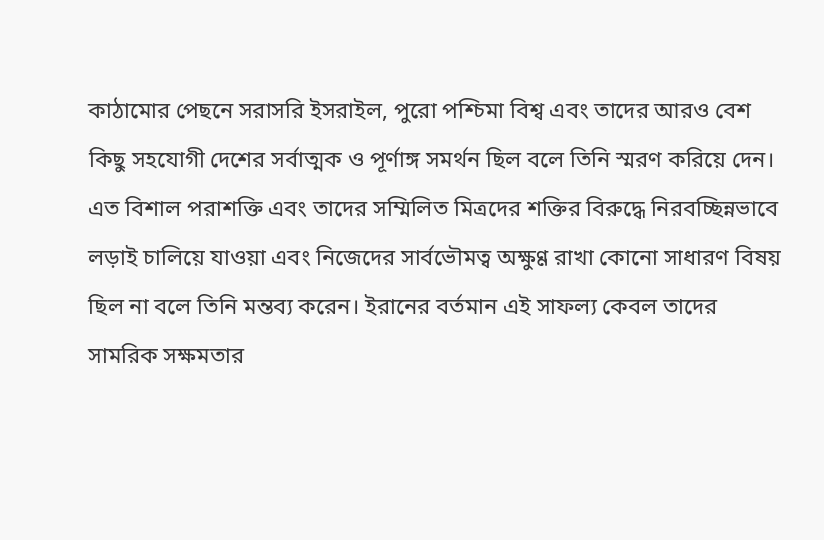কাঠামোর পেছনে সরাসরি ইসরাইল, পুরো পশ্চিমা বিশ্ব এবং তাদের আরও বেশ কিছু সহযোগী দেশের সর্বাত্মক ও পূর্ণাঙ্গ সমর্থন ছিল বলে তিনি স্মরণ করিয়ে দেন। এত বিশাল পরাশক্তি এবং তাদের সম্মিলিত মিত্রদের শক্তির বিরুদ্ধে নিরবচ্ছিন্নভাবে লড়াই চালিয়ে যাওয়া এবং নিজেদের সার্বভৌমত্ব অক্ষুণ্ণ রাখা কোনো সাধারণ বিষয় ছিল না বলে তিনি মন্তব্য করেন। ইরানের বর্তমান এই সাফল্য কেবল তাদের সামরিক সক্ষমতার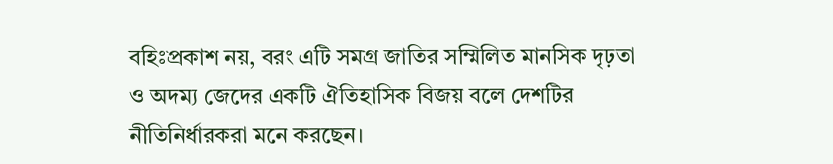বহিঃপ্রকাশ নয়, বরং এটি সমগ্র জাতির সম্মিলিত মানসিক দৃঢ়তা ও অদম্য জেদের একটি ঐতিহাসিক বিজয় বলে দেশটির নীতিনির্ধারকরা মনে করছেন।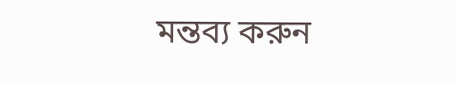মন্তব্য করুন